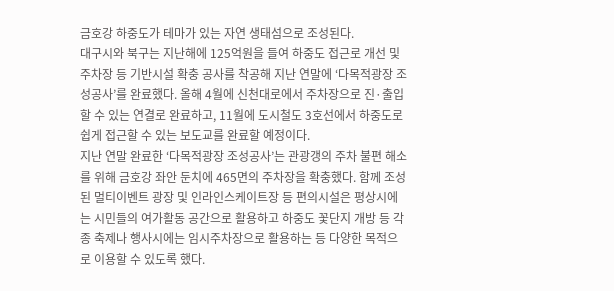금호강 하중도가 테마가 있는 자연 생태섬으로 조성된다.
대구시와 북구는 지난해에 125억원을 들여 하중도 접근로 개선 및 주차장 등 기반시설 확충 공사를 착공해 지난 연말에 ‘다목적광장 조성공사’를 완료했다. 올해 4월에 신천대로에서 주차장으로 진·출입 할 수 있는 연결로 완료하고, 11월에 도시철도 3호선에서 하중도로 쉽게 접근할 수 있는 보도교를 완료할 예정이다.
지난 연말 완료한 ‘다목적광장 조성공사’는 관광갱의 주차 불편 해소를 위해 금호강 좌안 둔치에 465면의 주차장을 확충했다. 함께 조성된 멀티이벤트 광장 및 인라인스케이트장 등 편의시설은 평상시에는 시민들의 여가활동 공간으로 활용하고 하중도 꽃단지 개방 등 각종 축제나 행사시에는 임시주차장으로 활용하는 등 다양한 목적으로 이용할 수 있도록 했다.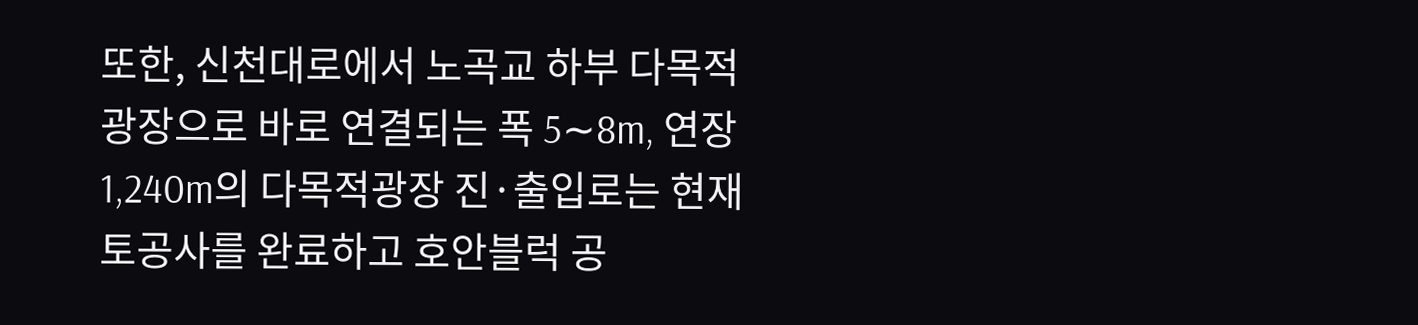또한, 신천대로에서 노곡교 하부 다목적광장으로 바로 연결되는 폭 5∼8m, 연장 1,240m의 다목적광장 진·출입로는 현재 토공사를 완료하고 호안블럭 공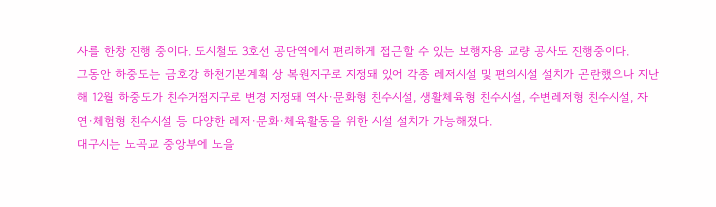사를 한창 진행 중이다. 도시철도 3호선 공단역에서 편리하게 접근할 수 있는 보행자용 교량 공사도 진행중이다.
그동안 하중도는 금호강 하천기본계획 상 복원지구로 지정돼 있어 각종 레저시설 및 편의시설 설치가 곤란했으나 지난해 12월 하중도가 친수거점지구로 변경 지정돼 역사·문화형 친수시설, 생활체육형 친수시설, 수변레저형 친수시설, 자연·체험형 친수시설 등 다양한 레저·문화·체육활동을 위한 시설 설치가 가능해졌다.
대구시는 노곡교 중앙부에 노을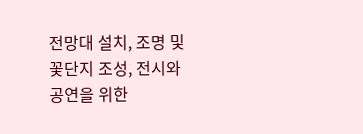전망대 설치, 조명 및 꽃단지 조성, 전시와 공연을 위한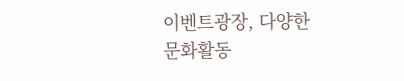이벤트광장, 다양한 문화활동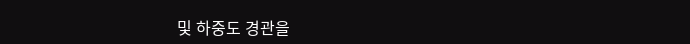및 하중도 경관을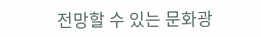전망할 수 있는 문화광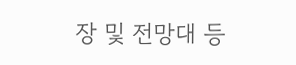장 및 전망대 등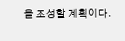을 조성할 계획이다.